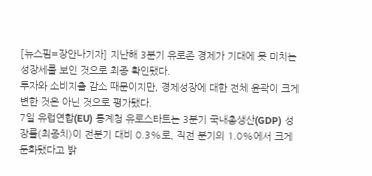[뉴스핌=장안나기자] 지난해 3분기 유로존 경제가 기대에 못 미치는 성장세를 보인 것으로 최종 확인됐다.
투자와 소비지출 감소 때문이지만, 경제성장에 대한 전체 윤곽이 크게 변한 것은 아닌 것으로 평가됐다.
7일 유럽연합(EU) 통계청 유로스타트는 3분기 국내총생산(GDP) 성장률(최종치)이 전분기 대비 0.3%로, 직전 분기의 1.0%에서 크게 둔화됐다고 밝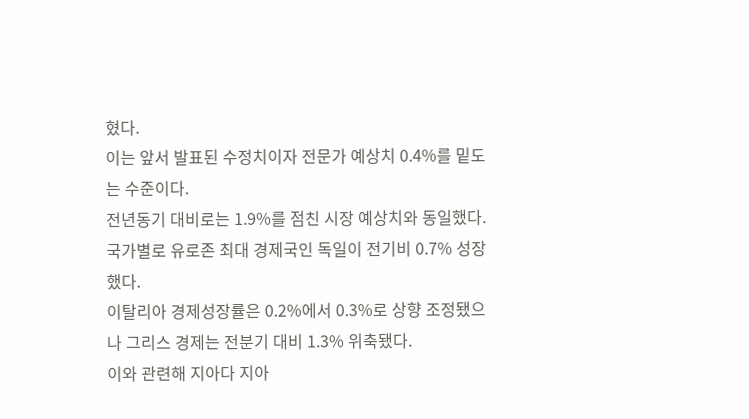혔다.
이는 앞서 발표된 수정치이자 전문가 예상치 0.4%를 밑도는 수준이다.
전년동기 대비로는 1.9%를 점친 시장 예상치와 동일했다.
국가별로 유로존 최대 경제국인 독일이 전기비 0.7% 성장했다.
이탈리아 경제성장률은 0.2%에서 0.3%로 상향 조정됐으나 그리스 경제는 전분기 대비 1.3% 위축됐다.
이와 관련해 지아다 지아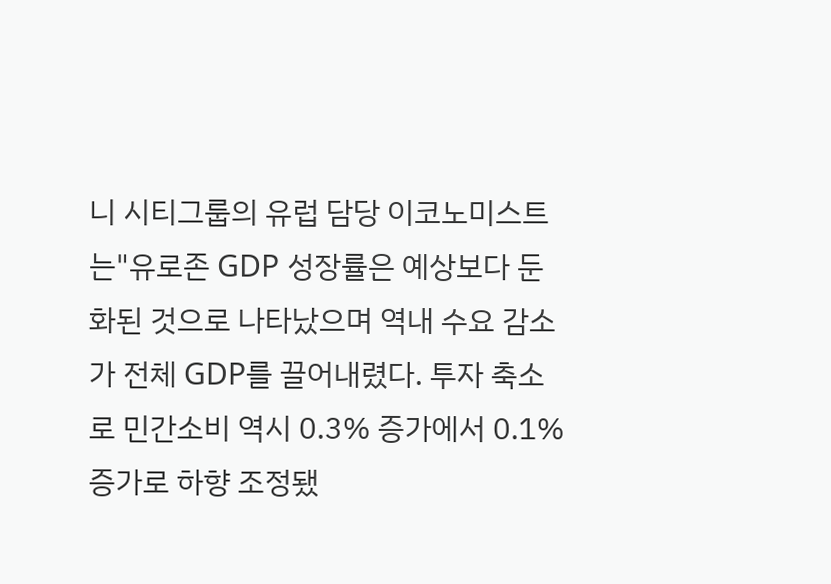니 시티그룹의 유럽 담당 이코노미스트는"유로존 GDP 성장률은 예상보다 둔화된 것으로 나타났으며 역내 수요 감소가 전체 GDP를 끌어내렸다. 투자 축소로 민간소비 역시 0.3% 증가에서 0.1% 증가로 하향 조정됐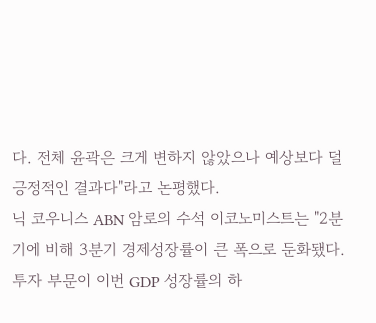다. 전체 윤곽은 크게 변하지 않았으나 예상보다 덜 긍정적인 결과다"라고 논평했다.
닉 코우니스 ABN 암로의 수석 이코노미스트는 "2분기에 비해 3분기 경제성장률이 큰 폭으로 둔화됐다. 투자 부문이 이번 GDP 성장률의 하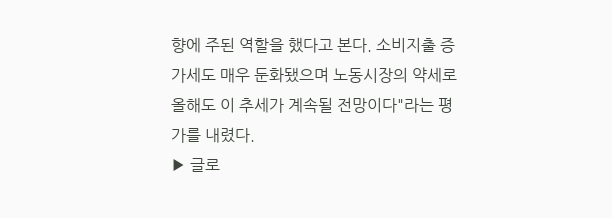향에 주된 역할을 했다고 본다. 소비지출 증가세도 매우 둔화됐으며 노동시장의 약세로 올해도 이 추세가 계속될 전망이다"라는 평가를 내렸다.
▶ 글로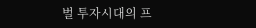벌 투자시대의 프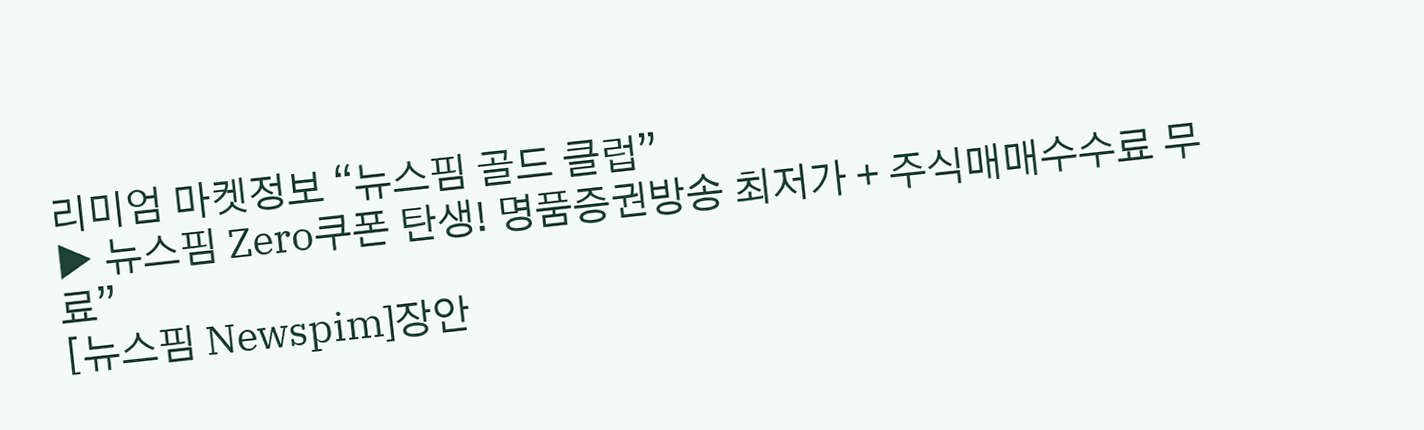리미엄 마켓정보 “뉴스핌 골드 클럽”
▶ 뉴스핌 Zero쿠폰 탄생! 명품증권방송 최저가 + 주식매매수수료 무료”
[뉴스핌 Newspim]장안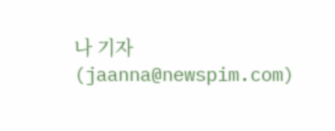나 기자 (jaanna@newspim.com)